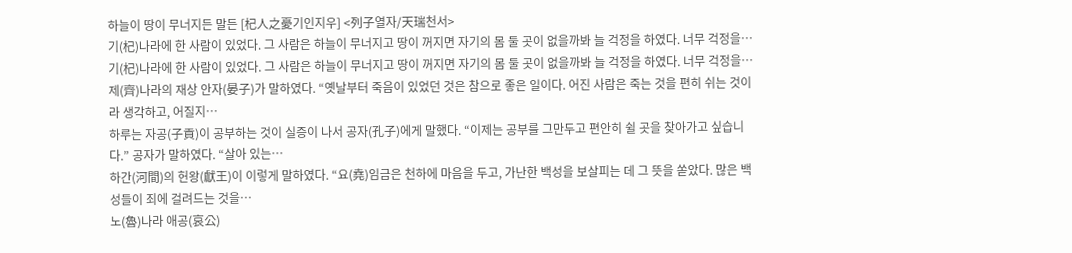하늘이 땅이 무너지든 말든 [杞人之憂기인지우] <列子열자/天瑞천서>
기(杞)나라에 한 사람이 있었다. 그 사람은 하늘이 무너지고 땅이 꺼지면 자기의 몸 둘 곳이 없을까봐 늘 걱정을 하였다. 너무 걱정을…
기(杞)나라에 한 사람이 있었다. 그 사람은 하늘이 무너지고 땅이 꺼지면 자기의 몸 둘 곳이 없을까봐 늘 걱정을 하였다. 너무 걱정을…
제(齊)나라의 재상 안자(晏子)가 말하였다. “옛날부터 죽음이 있었던 것은 참으로 좋은 일이다. 어진 사람은 죽는 것을 편히 쉬는 것이라 생각하고, 어질지…
하루는 자공(子貢)이 공부하는 것이 실증이 나서 공자(孔子)에게 말했다. “이제는 공부를 그만두고 편안히 쉴 곳을 찾아가고 싶습니다.” 공자가 말하였다. “살아 있는…
하간(河間)의 헌왕(獻王)이 이렇게 말하였다. “요(堯)임금은 천하에 마음을 두고, 가난한 백성을 보살피는 데 그 뜻을 쏟았다. 많은 백성들이 죄에 걸려드는 것을…
노(魯)나라 애공(哀公)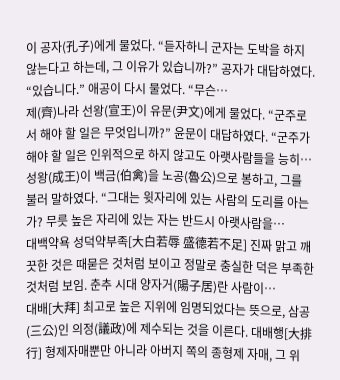이 공자(孔子)에게 물었다. “듣자하니 군자는 도박을 하지 않는다고 하는데, 그 이유가 있습니까?” 공자가 대답하였다. “있습니다.” 애공이 다시 물었다. “무슨…
제(齊)나라 선왕(宣王)이 유문(尹文)에게 물었다. “군주로서 해야 할 일은 무엇입니까?” 윤문이 대답하였다. “군주가 해야 할 일은 인위적으로 하지 않고도 아랫사람들을 능히…
성왕(成王)이 백금(伯禽)을 노공(魯公)으로 봉하고, 그를 불러 말하였다. “그대는 윗자리에 있는 사람의 도리를 아는가? 무릇 높은 자리에 있는 자는 반드시 아랫사람을…
대백약욕 성덕약부족[大白若辱 盛德若不足] 진짜 맑고 깨끗한 것은 때묻은 것처럼 보이고 정말로 충실한 덕은 부족한 것처럼 보임. 춘추 시대 양자거(陽子居)란 사람이…
대배[大拜] 최고로 높은 지위에 임명되었다는 뜻으로, 삼공(三公)인 의정(議政)에 제수되는 것을 이른다. 대배행[大排行] 형제자매뿐만 아니라 아버지 쪽의 종형제 자매, 그 위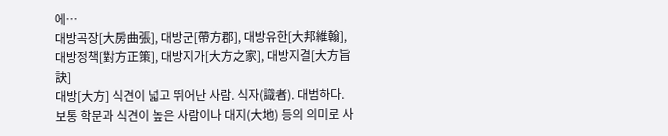에…
대방곡장[大房曲張], 대방군[帶方郡], 대방유한[大邦維翰], 대방정책[對方正策], 대방지가[大方之家], 대방지결[大方旨訣]
대방[大方] 식견이 넓고 뛰어난 사람. 식자(識者). 대범하다. 보통 학문과 식견이 높은 사람이나 대지(大地) 등의 의미로 사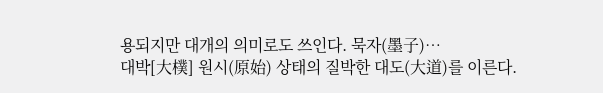용되지만 대개의 의미로도 쓰인다. 묵자(墨子)…
대박[大樸] 원시(原始) 상태의 질박한 대도(大道)를 이른다.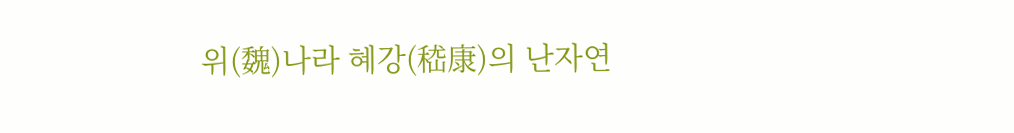위(魏)나라 혜강(嵇康)의 난자연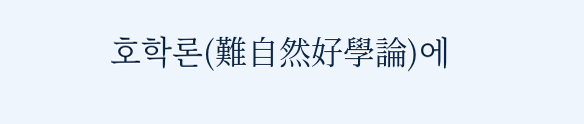호학론(難自然好學論)에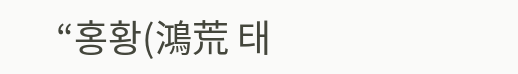“홍황(鴻荒 태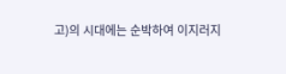고)의 시대에는 순박하여 이지러지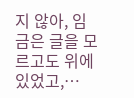지 않아, 임금은 글을 모르고도 위에 있었고,…